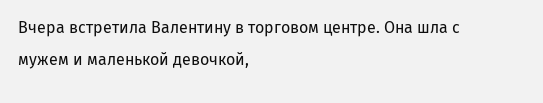Вчера встретила Валентину в торговом центре. Она шла с мужем и маленькой девочкой,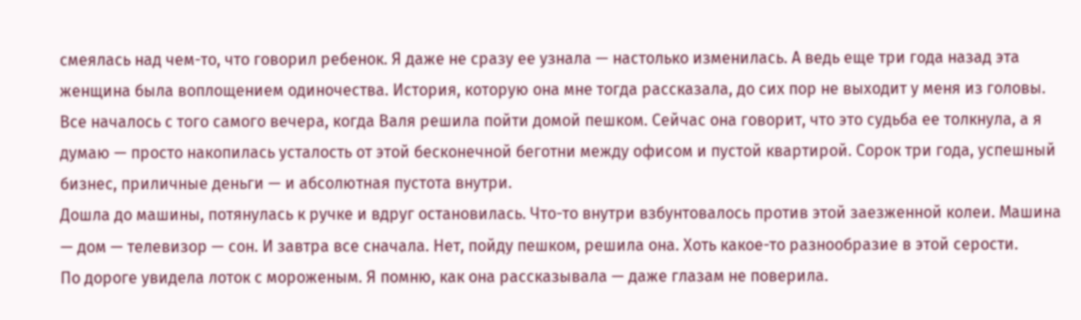смеялась над чем-то, что говорил ребенок. Я даже не сразу ее узнала — настолько изменилась. А ведь еще три года назад эта женщина была воплощением одиночества. История, которую она мне тогда рассказала, до сих пор не выходит у меня из головы.
Все началось с того самого вечера, когда Валя решила пойти домой пешком. Сейчас она говорит, что это судьба ее толкнула, а я думаю — просто накопилась усталость от этой бесконечной беготни между офисом и пустой квартирой. Сорок три года, успешный бизнес, приличные деньги — и абсолютная пустота внутри.
Дошла до машины, потянулась к ручке и вдруг остановилась. Что-то внутри взбунтовалось против этой заезженной колеи. Машина — дом — телевизор — сон. И завтра все сначала. Нет, пойду пешком, решила она. Хоть какое-то разнообразие в этой серости.
По дороге увидела лоток с мороженым. Я помню, как она рассказывала — даже глазам не поверила.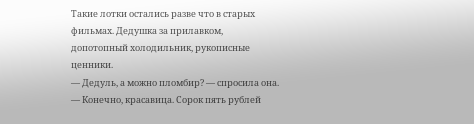Такие лотки остались разве что в старых фильмах. Дедушка за прилавком, допотопный холодильник, рукописные ценники.
— Дедуль, а можно пломбир? — спросила она.
— Конечно, красавица. Сорок пять рублей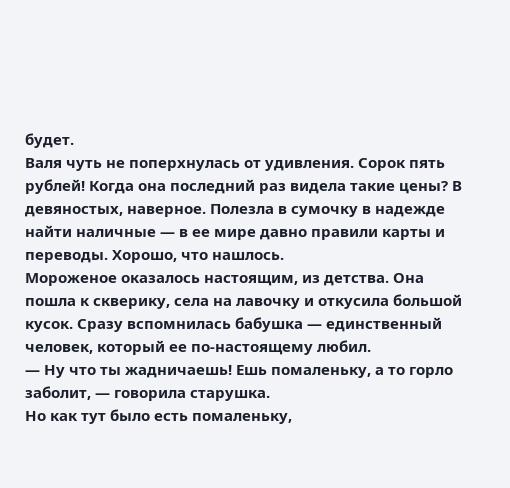будет.
Валя чуть не поперхнулась от удивления. Сорок пять рублей! Когда она последний раз видела такие цены? В девяностых, наверное. Полезла в сумочку в надежде найти наличные — в ее мире давно правили карты и переводы. Хорошо, что нашлось.
Мороженое оказалось настоящим, из детства. Она пошла к скверику, села на лавочку и откусила большой кусок. Сразу вспомнилась бабушка — единственный человек, который ее по-настоящему любил.
— Ну что ты жадничаешь! Ешь помаленьку, а то горло заболит, — говорила старушка.
Но как тут было есть помаленьку,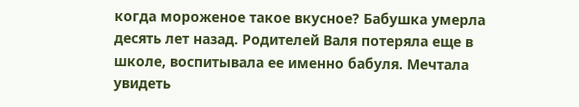когда мороженое такое вкусное? Бабушка умерла десять лет назад. Родителей Валя потеряла еще в школе, воспитывала ее именно бабуля. Мечтала увидеть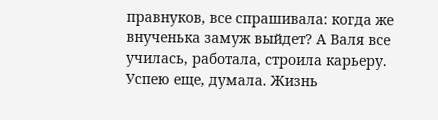правнуков, все спрашивала: когда же внученька замуж выйдет? А Валя все училась, работала, строила карьеру. Успею еще, думала. Жизнь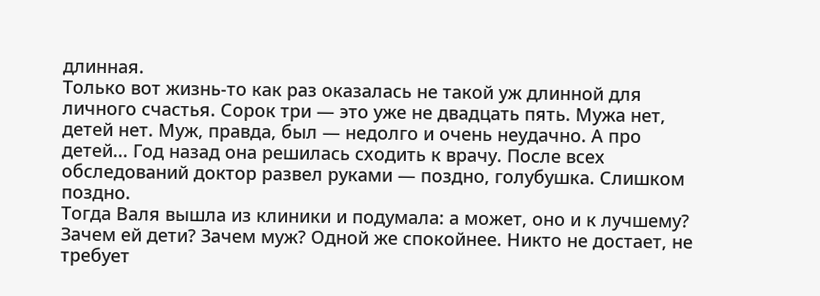длинная.
Только вот жизнь-то как раз оказалась не такой уж длинной для личного счастья. Сорок три — это уже не двадцать пять. Мужа нет, детей нет. Муж, правда, был — недолго и очень неудачно. А про детей... Год назад она решилась сходить к врачу. После всех обследований доктор развел руками — поздно, голубушка. Слишком поздно.
Тогда Валя вышла из клиники и подумала: а может, оно и к лучшему? Зачем ей дети? Зачем муж? Одной же спокойнее. Никто не достает, не требует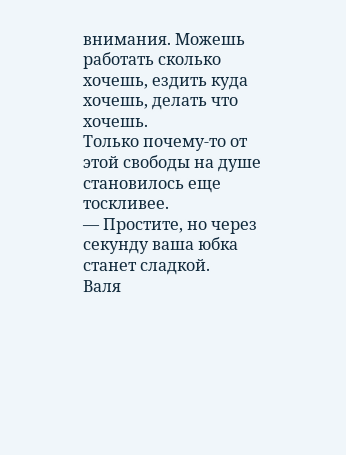внимания. Можешь работать сколько хочешь, ездить куда хочешь, делать что хочешь.
Только почему-то от этой свободы на душе становилось еще тоскливее.
— Простите, но через секунду ваша юбка станет сладкой.
Валя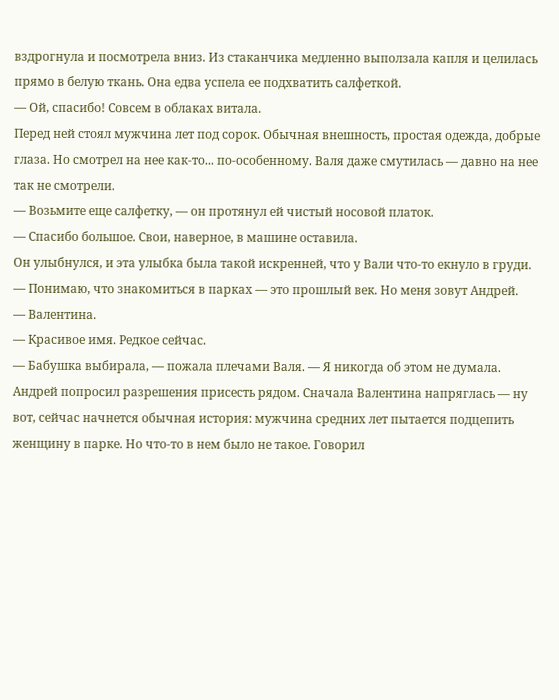вздрогнула и посмотрела вниз. Из стаканчика медленно выползала капля и целилась прямо в белую ткань. Она едва успела ее подхватить салфеткой.
— Ой, спасибо! Совсем в облаках витала.
Перед ней стоял мужчина лет под сорок. Обычная внешность, простая одежда, добрые глаза. Но смотрел на нее как-то... по-особенному. Валя даже смутилась — давно на нее так не смотрели.
— Возьмите еще салфетку, — он протянул ей чистый носовой платок.
— Спасибо большое. Свои, наверное, в машине оставила.
Он улыбнулся, и эта улыбка была такой искренней, что у Вали что-то екнуло в груди.
— Понимаю, что знакомиться в парках — это прошлый век. Но меня зовут Андрей.
— Валентина.
— Красивое имя. Редкое сейчас.
— Бабушка выбирала, — пожала плечами Валя. — Я никогда об этом не думала.
Андрей попросил разрешения присесть рядом. Сначала Валентина напряглась — ну вот, сейчас начнется обычная история: мужчина средних лет пытается подцепить женщину в парке. Но что-то в нем было не такое. Говорил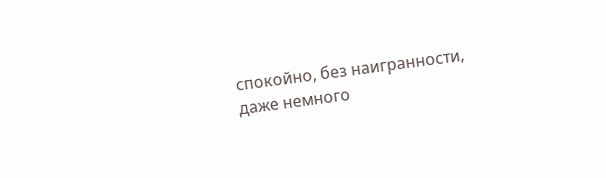спокойно, без наигранности, даже немного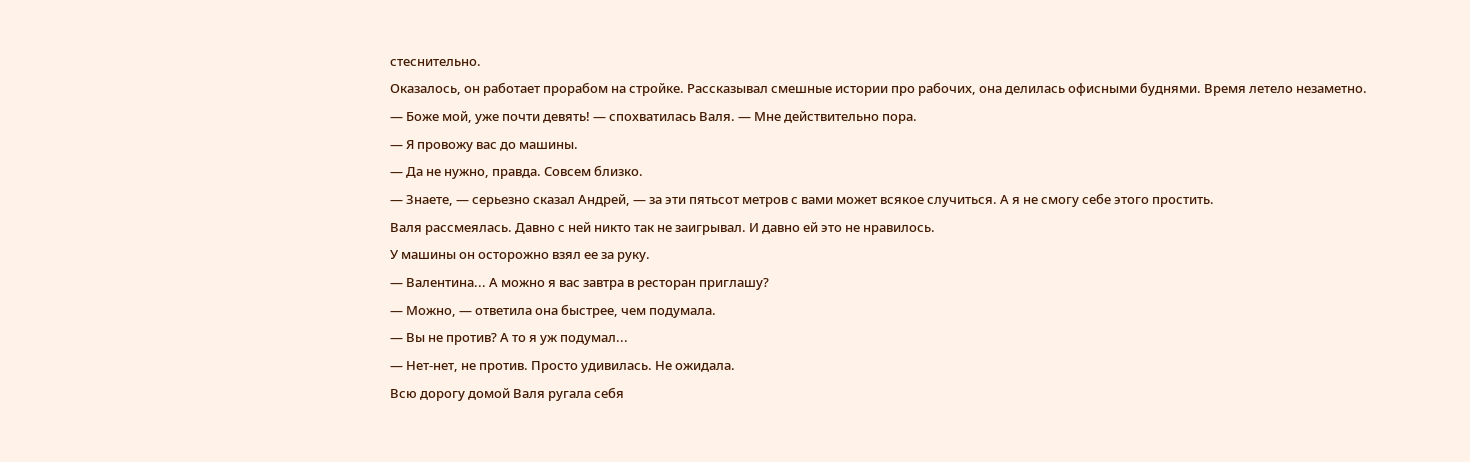стеснительно.
Оказалось, он работает прорабом на стройке. Рассказывал смешные истории про рабочих, она делилась офисными буднями. Время летело незаметно.
— Боже мой, уже почти девять! — спохватилась Валя. — Мне действительно пора.
— Я провожу вас до машины.
— Да не нужно, правда. Совсем близко.
— Знаете, — серьезно сказал Андрей, — за эти пятьсот метров с вами может всякое случиться. А я не смогу себе этого простить.
Валя рассмеялась. Давно с ней никто так не заигрывал. И давно ей это не нравилось.
У машины он осторожно взял ее за руку.
— Валентина... А можно я вас завтра в ресторан приглашу?
— Можно, — ответила она быстрее, чем подумала.
— Вы не против? А то я уж подумал...
— Нет-нет, не против. Просто удивилась. Не ожидала.
Всю дорогу домой Валя ругала себя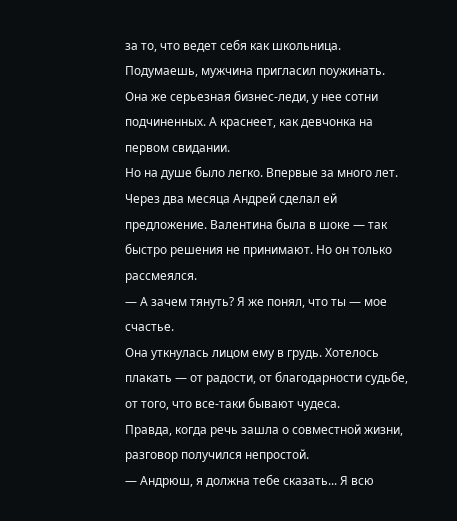за то, что ведет себя как школьница. Подумаешь, мужчина пригласил поужинать. Она же серьезная бизнес-леди, у нее сотни подчиненных. А краснеет, как девчонка на первом свидании.
Но на душе было легко. Впервые за много лет.
Через два месяца Андрей сделал ей предложение. Валентина была в шоке — так быстро решения не принимают. Но он только рассмеялся.
— А зачем тянуть? Я же понял, что ты — мое счастье.
Она уткнулась лицом ему в грудь. Хотелось плакать — от радости, от благодарности судьбе, от того, что все-таки бывают чудеса.
Правда, когда речь зашла о совместной жизни, разговор получился непростой.
— Андрюш, я должна тебе сказать... Я всю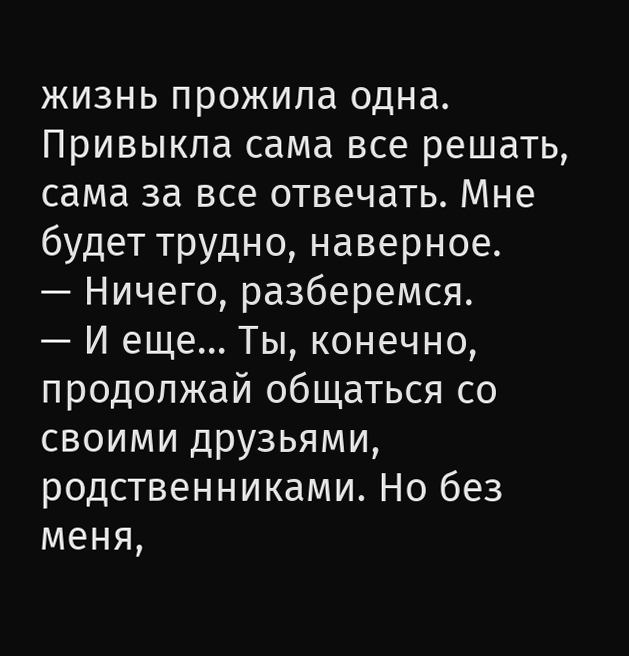жизнь прожила одна. Привыкла сама все решать, сама за все отвечать. Мне будет трудно, наверное.
— Ничего, разберемся.
— И еще... Ты, конечно, продолжай общаться со своими друзьями, родственниками. Но без меня,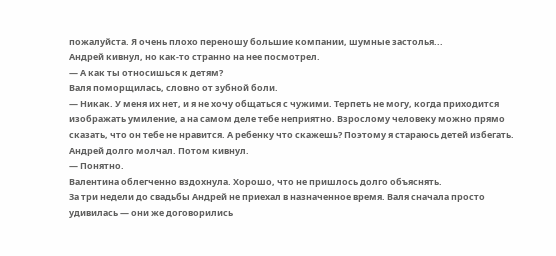пожалуйста. Я очень плохо переношу большие компании, шумные застолья...
Андрей кивнул, но как-то странно на нее посмотрел.
— А как ты относишься к детям?
Валя поморщилась, словно от зубной боли.
— Никак. У меня их нет, и я не хочу общаться с чужими. Терпеть не могу, когда приходится изображать умиление, а на самом деле тебе неприятно. Взрослому человеку можно прямо сказать, что он тебе не нравится. А ребенку что скажешь? Поэтому я стараюсь детей избегать.
Андрей долго молчал. Потом кивнул.
— Понятно.
Валентина облегченно вздохнула. Хорошо, что не пришлось долго объяснять.
За три недели до свадьбы Андрей не приехал в назначенное время. Валя сначала просто удивилась — они же договорились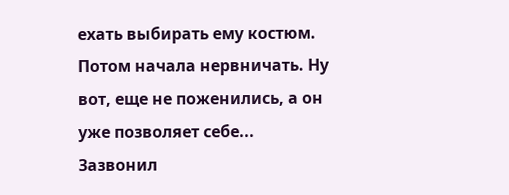ехать выбирать ему костюм. Потом начала нервничать. Ну вот, еще не поженились, а он уже позволяет себе...
Зазвонил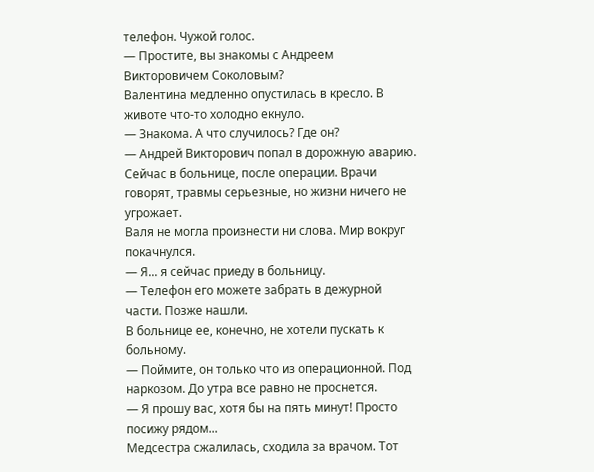телефон. Чужой голос.
— Простите, вы знакомы с Андреем Викторовичем Соколовым?
Валентина медленно опустилась в кресло. В животе что-то холодно екнуло.
— Знакома. А что случилось? Где он?
— Андрей Викторович попал в дорожную аварию. Сейчас в больнице, после операции. Врачи говорят, травмы серьезные, но жизни ничего не угрожает.
Валя не могла произнести ни слова. Мир вокруг покачнулся.
— Я... я сейчас приеду в больницу.
— Телефон его можете забрать в дежурной части. Позже нашли.
В больнице ее, конечно, не хотели пускать к больному.
— Поймите, он только что из операционной. Под наркозом. До утра все равно не проснется.
— Я прошу вас, хотя бы на пять минут! Просто посижу рядом...
Медсестра сжалилась, сходила за врачом. Тот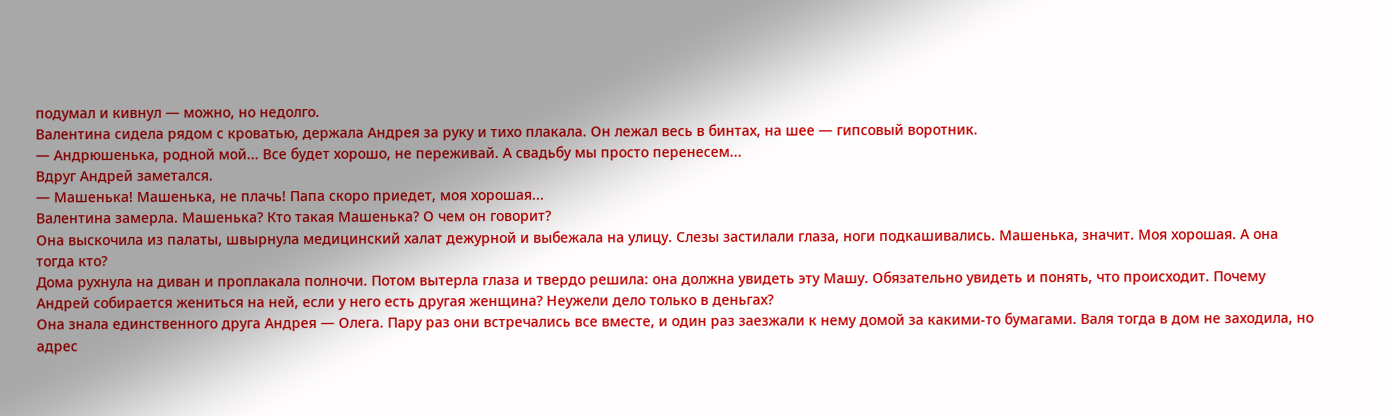подумал и кивнул — можно, но недолго.
Валентина сидела рядом с кроватью, держала Андрея за руку и тихо плакала. Он лежал весь в бинтах, на шее — гипсовый воротник.
— Андрюшенька, родной мой... Все будет хорошо, не переживай. А свадьбу мы просто перенесем...
Вдруг Андрей заметался.
— Машенька! Машенька, не плачь! Папа скоро приедет, моя хорошая...
Валентина замерла. Машенька? Кто такая Машенька? О чем он говорит?
Она выскочила из палаты, швырнула медицинский халат дежурной и выбежала на улицу. Слезы застилали глаза, ноги подкашивались. Машенька, значит. Моя хорошая. А она тогда кто?
Дома рухнула на диван и проплакала полночи. Потом вытерла глаза и твердо решила: она должна увидеть эту Машу. Обязательно увидеть и понять, что происходит. Почему Андрей собирается жениться на ней, если у него есть другая женщина? Неужели дело только в деньгах?
Она знала единственного друга Андрея — Олега. Пару раз они встречались все вместе, и один раз заезжали к нему домой за какими-то бумагами. Валя тогда в дом не заходила, но адрес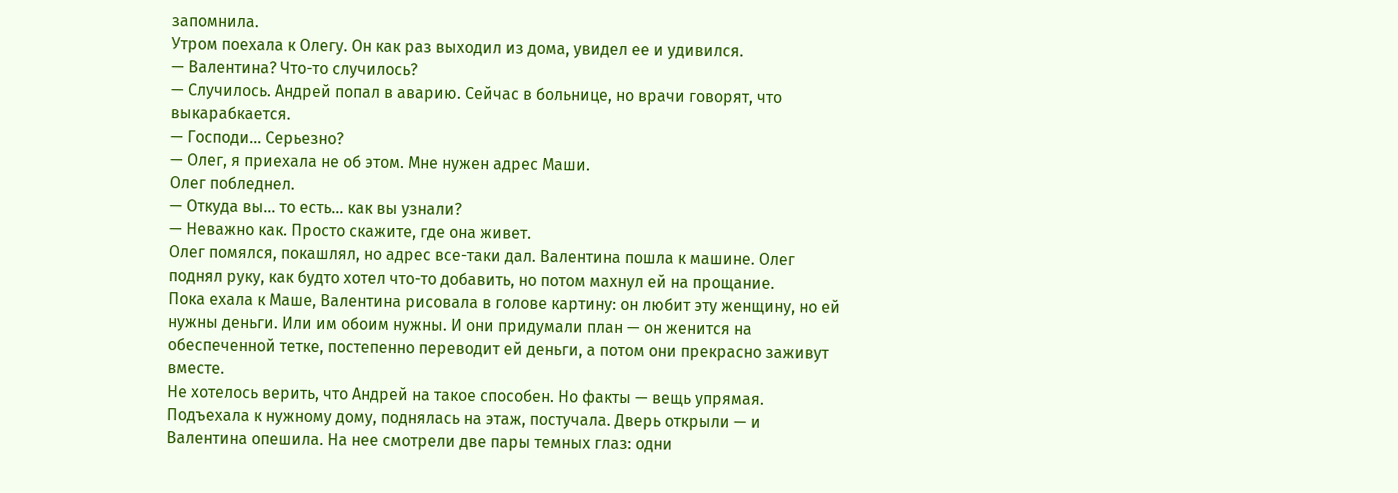запомнила.
Утром поехала к Олегу. Он как раз выходил из дома, увидел ее и удивился.
— Валентина? Что-то случилось?
— Случилось. Андрей попал в аварию. Сейчас в больнице, но врачи говорят, что выкарабкается.
— Господи... Серьезно?
— Олег, я приехала не об этом. Мне нужен адрес Маши.
Олег побледнел.
— Откуда вы... то есть... как вы узнали?
— Неважно как. Просто скажите, где она живет.
Олег помялся, покашлял, но адрес все-таки дал. Валентина пошла к машине. Олег поднял руку, как будто хотел что-то добавить, но потом махнул ей на прощание.
Пока ехала к Маше, Валентина рисовала в голове картину: он любит эту женщину, но ей нужны деньги. Или им обоим нужны. И они придумали план — он женится на обеспеченной тетке, постепенно переводит ей деньги, а потом они прекрасно заживут вместе.
Не хотелось верить, что Андрей на такое способен. Но факты — вещь упрямая.
Подъехала к нужному дому, поднялась на этаж, постучала. Дверь открыли — и Валентина опешила. На нее смотрели две пары темных глаз: одни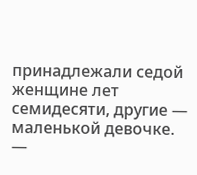принадлежали седой женщине лет семидесяти, другие — маленькой девочке.
—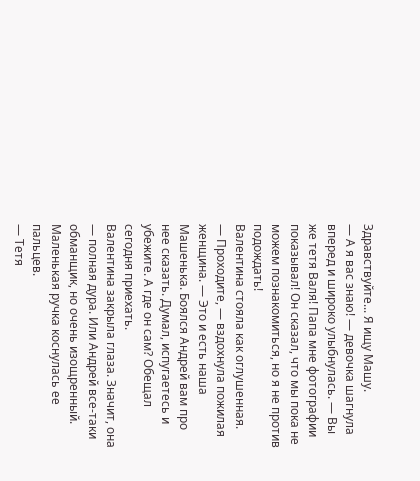Здравствуйте... Я ищу Машу.
— А я вас знаю! — девочка шагнула вперед и широко улыбнулась. — Вы же тетя Валя! Папа мне фотографии показывал! Он сказал, что мы пока не можем познакомиться, но я не против подождать!
Валентина стояла как оглушенная.
— Проходите, — вздохнула пожилая женщина. — Это и есть наша Машенька. Боялся Андрей вам про нее сказать. Думал, испугаетесь и убежите. А где он сам? Обещал сегодня приехать.
Валентина закрыла глаза. Значит, она — полная дура. Или Андрей все-таки обманщик, но очень изощренный.
Маленькая ручка коснулась ее пальцев.
— Тетя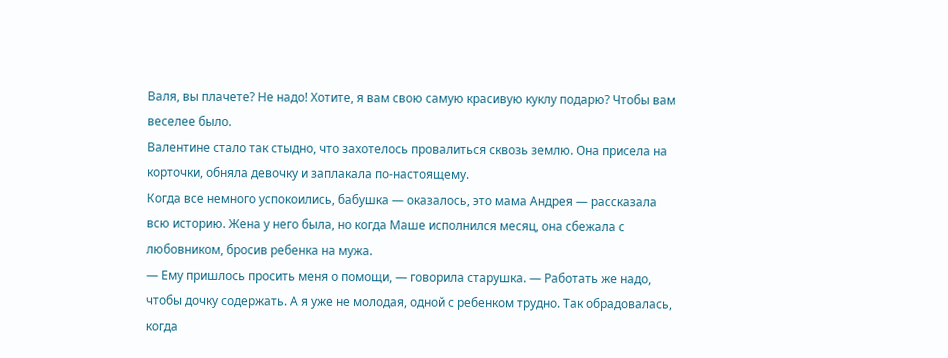Валя, вы плачете? Не надо! Хотите, я вам свою самую красивую куклу подарю? Чтобы вам веселее было.
Валентине стало так стыдно, что захотелось провалиться сквозь землю. Она присела на корточки, обняла девочку и заплакала по-настоящему.
Когда все немного успокоились, бабушка — оказалось, это мама Андрея — рассказала всю историю. Жена у него была, но когда Маше исполнился месяц, она сбежала с любовником, бросив ребенка на мужа.
— Ему пришлось просить меня о помощи, — говорила старушка. — Работать же надо, чтобы дочку содержать. А я уже не молодая, одной с ребенком трудно. Так обрадовалась, когда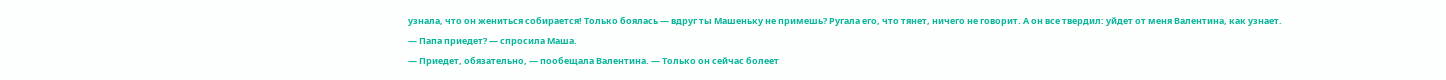узнала, что он жениться собирается! Только боялась — вдруг ты Машеньку не примешь? Ругала его, что тянет, ничего не говорит. А он все твердил: уйдет от меня Валентина, как узнает.
— Папа приедет? — спросила Маша.
— Приедет, обязательно, — пообещала Валентина. — Только он сейчас болеет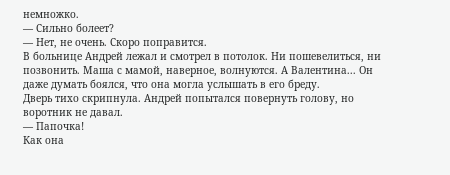немножко.
— Сильно болеет?
— Нет, не очень. Скоро поправится.
В больнице Андрей лежал и смотрел в потолок. Ни пошевелиться, ни позвонить. Маша с мамой, наверное, волнуются. А Валентина... Он даже думать боялся, что она могла услышать в его бреду.
Дверь тихо скрипнула. Андрей попытался повернуть голову, но воротник не давал.
— Папочка!
Как она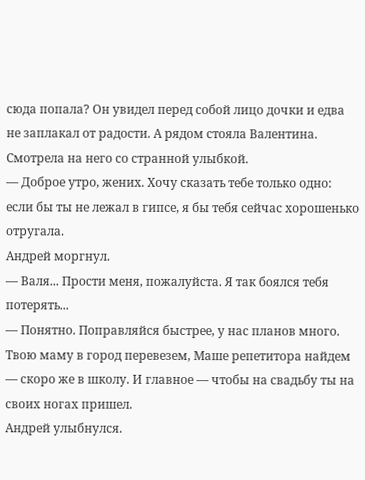сюда попала? Он увидел перед собой лицо дочки и едва не заплакал от радости. А рядом стояла Валентина. Смотрела на него со странной улыбкой.
— Доброе утро, жених. Хочу сказать тебе только одно: если бы ты не лежал в гипсе, я бы тебя сейчас хорошенько отругала.
Андрей моргнул.
— Валя... Прости меня, пожалуйста. Я так боялся тебя потерять...
— Понятно. Поправляйся быстрее, у нас планов много. Твою маму в город перевезем, Маше репетитора найдем — скоро же в школу. И главное — чтобы на свадьбу ты на своих ногах пришел.
Андрей улыбнулся.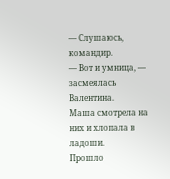— Слушаюсь, командир.
— Вот и умница, — засмеялась Валентина.
Маша смотрела на них и хлопала в ладоши.
Прошло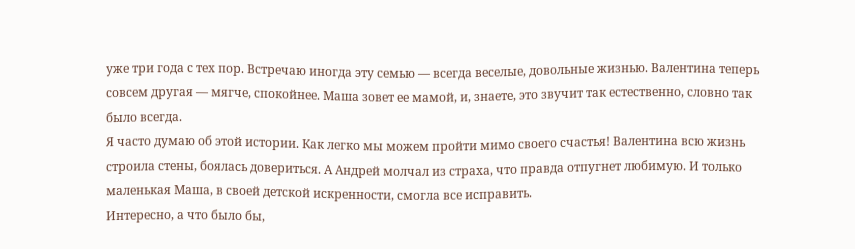уже три года с тех пор. Встречаю иногда эту семью — всегда веселые, довольные жизнью. Валентина теперь совсем другая — мягче, спокойнее. Маша зовет ее мамой, и, знаете, это звучит так естественно, словно так было всегда.
Я часто думаю об этой истории. Как легко мы можем пройти мимо своего счастья! Валентина всю жизнь строила стены, боялась довериться. А Андрей молчал из страха, что правда отпугнет любимую. И только маленькая Маша, в своей детской искренности, смогла все исправить.
Интересно, а что было бы,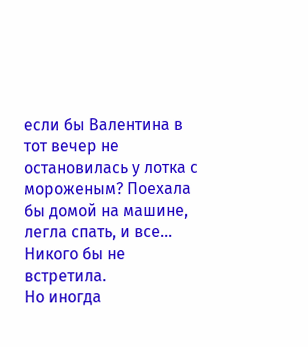если бы Валентина в тот вечер не остановилась у лотка с мороженым? Поехала бы домой на машине, легла спать, и все... Никого бы не встретила.
Но иногда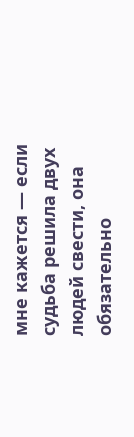мне кажется — если судьба решила двух людей свести, она обязательно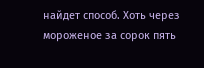найдет способ. Хоть через мороженое за сорок пять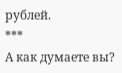рублей.
***
А как думаете вы?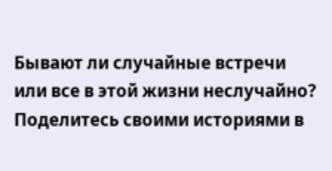Бывают ли случайные встречи или все в этой жизни неслучайно?
Поделитесь своими историями в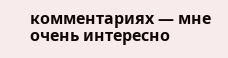комментариях — мне очень интересно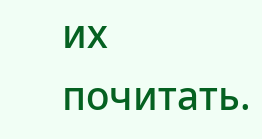их почитать.